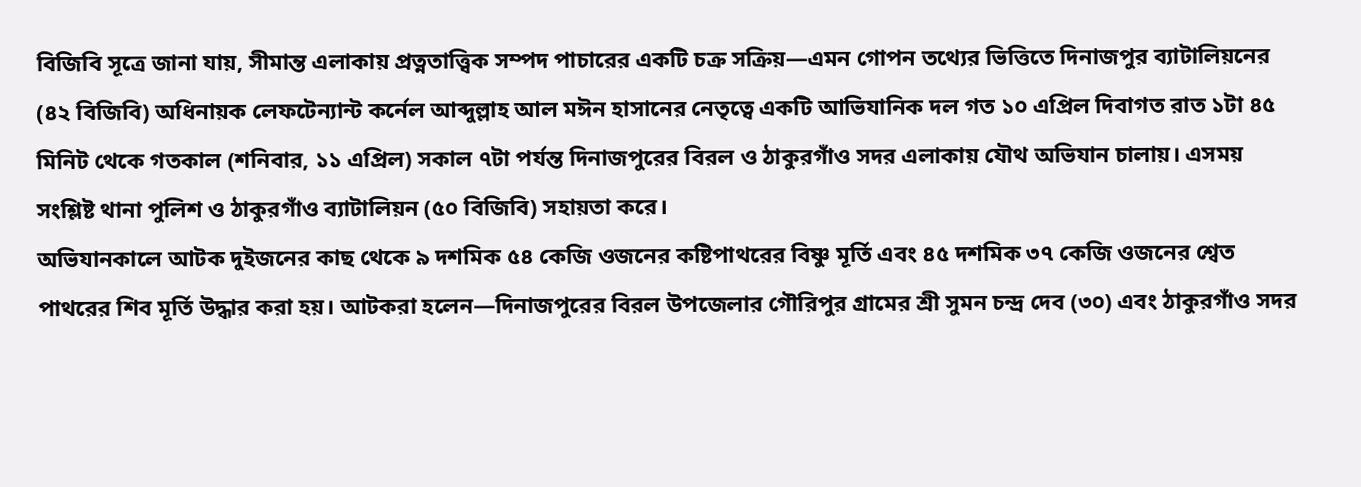বিজিবি সূত্রে জানা যায়, সীমান্ত এলাকায় প্রত্নতাত্ত্বিক সম্পদ পাচারের একটি চক্র সক্রিয়—এমন গোপন তথ্যের ভিত্তিতে দিনাজপুর ব্যাটালিয়নের (৪২ বিজিবি) অধিনায়ক লেফটেন্যান্ট কর্নেল আব্দুল্লাহ আল মঈন হাসানের নেতৃত্বে একটি আভিযানিক দল গত ১০ এপ্রিল দিবাগত রাত ১টা ৪৫ মিনিট থেকে গতকাল (শনিবার, ১১ এপ্রিল) সকাল ৭টা পর্যন্ত দিনাজপুরের বিরল ও ঠাকুরগাঁও সদর এলাকায় যৌথ অভিযান চালায়। এসময় সংশ্লিষ্ট থানা পুলিশ ও ঠাকুরগাঁও ব্যাটালিয়ন (৫০ বিজিবি) সহায়তা করে।
অভিযানকালে আটক দুইজনের কাছ থেকে ৯ দশমিক ৫৪ কেজি ওজনের কষ্টিপাথরের বিষ্ণু মূর্তি এবং ৪৫ দশমিক ৩৭ কেজি ওজনের শ্বেত পাথরের শিব মূর্তি উদ্ধার করা হয়। আটকরা হলেন—দিনাজপুরের বিরল উপজেলার গৌরিপুর গ্রামের শ্রী সুমন চন্দ্র দেব (৩০) এবং ঠাকুরগাঁও সদর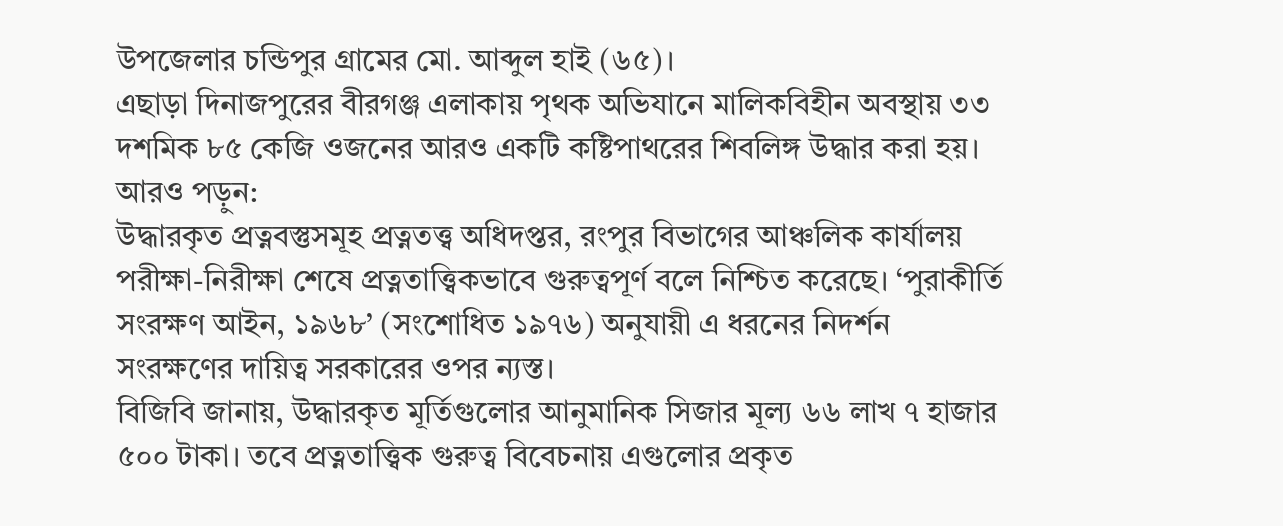উপজেলার চন্ডিপুর গ্রামের মো. আব্দুল হাই (৬৫)।
এছাড়া দিনাজপুরের বীরগঞ্জ এলাকায় পৃথক অভিযানে মালিকবিহীন অবস্থায় ৩৩ দশমিক ৮৫ কেজি ওজনের আরও একটি কষ্টিপাথরের শিবলিঙ্গ উদ্ধার করা হয়।
আরও পড়ুন:
উদ্ধারকৃত প্রত্নবস্তুসমূহ প্রত্নতত্ত্ব অধিদপ্তর, রংপুর বিভাগের আঞ্চলিক কার্যালয় পরীক্ষা-নিরীক্ষা শেষে প্রত্নতাত্ত্বিকভাবে গুরুত্বপূর্ণ বলে নিশ্চিত করেছে। ‘পুরাকীর্তি সংরক্ষণ আইন, ১৯৬৮’ (সংশোধিত ১৯৭৬) অনুযায়ী এ ধরনের নিদর্শন সংরক্ষণের দায়িত্ব সরকারের ওপর ন্যস্ত।
বিজিবি জানায়, উদ্ধারকৃত মূর্তিগুলোর আনুমানিক সিজার মূল্য ৬৬ লাখ ৭ হাজার ৫০০ টাকা। তবে প্রত্নতাত্ত্বিক গুরুত্ব বিবেচনায় এগুলোর প্রকৃত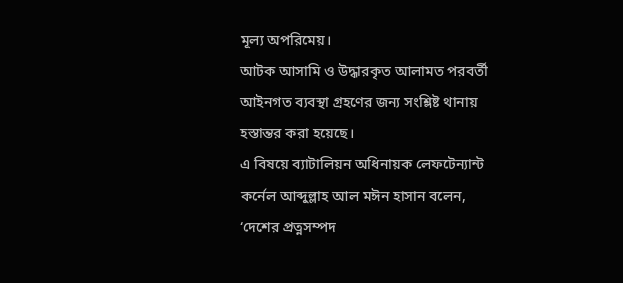মূল্য অপরিমেয়।
আটক আসামি ও উদ্ধারকৃত আলামত পরবর্তী আইনগত ব্যবস্থা গ্রহণের জন্য সংশ্লিষ্ট থানায় হস্তান্তর করা হয়েছে।
এ বিষয়ে ব্যাটালিয়ন অধিনায়ক লেফটেন্যান্ট কর্নেল আব্দুল্লাহ আল মঈন হাসান বলেন, ‘দেশের প্রত্নসম্পদ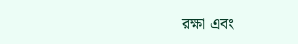রক্ষা এবং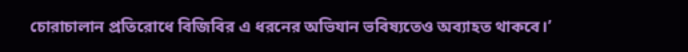চোরাচালান প্রতিরোধে বিজিবির এ ধরনের অভিযান ভবিষ্যতেও অব্যাহত থাকবে।’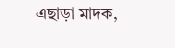এছাড়া মাদক,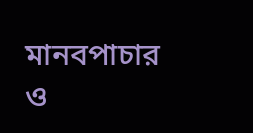মানবপাচার ও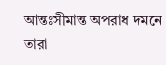আন্তঃসীমান্ত অপরাধ দমনে তারা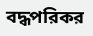বদ্ধপরিকর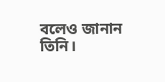বলেও জানান তিনি।